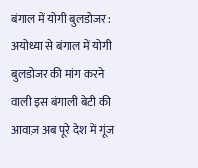बंगाल में योगी बुलडोजर :
अयोध्या से बंगाल में योगी बुलडोजर की मांग करने वाली इस बंगाली बेटी की आवाज़ अब पूरे देश में गूंज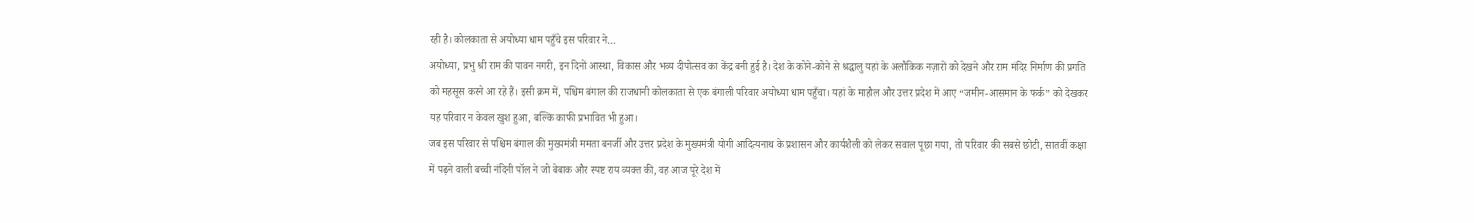रही है। कोलकाता से अयोध्या धाम पहुँचे इस परिवार ने…
अयोध्या, प्रभु श्री राम की पावन नगरी, इन दिनों आस्था, विकास और भव्य दीपोत्सव का केंद्र बनी हुई है। देश के कोने-कोने से श्रद्धालु यहां के अलौकिक नज़ारों को देखने और राम मंदिर निर्माण की प्रगति को महसूस करने आ रहे हैं। इसी क्रम में, पश्चिम बंगाल की राजधानी कोलकाता से एक बंगाली परिवार अयोध्या धाम पहुँचा। यहां के माहौल और उत्तर प्रदेश में आए “जमीन-आसमान के फर्क” को देखकर यह परिवार न केवल खुश हुआ, बल्कि काफी प्रभावित भी हुआ।
जब इस परिवार से पश्चिम बंगाल की मुख्यमंत्री ममता बनर्जी और उत्तर प्रदेश के मुख्यमंत्री योगी आदित्यनाथ के प्रशासन और कार्यशैली को लेकर सवाल पूछा गया, तो परिवार की सबसे छोटी, सातवीं कक्षा में पढ़ने वाली बच्ची नंदिनी पॉल ने जो बेबाक और स्पष्ट राय व्यक्त की, वह आज पूरे देश में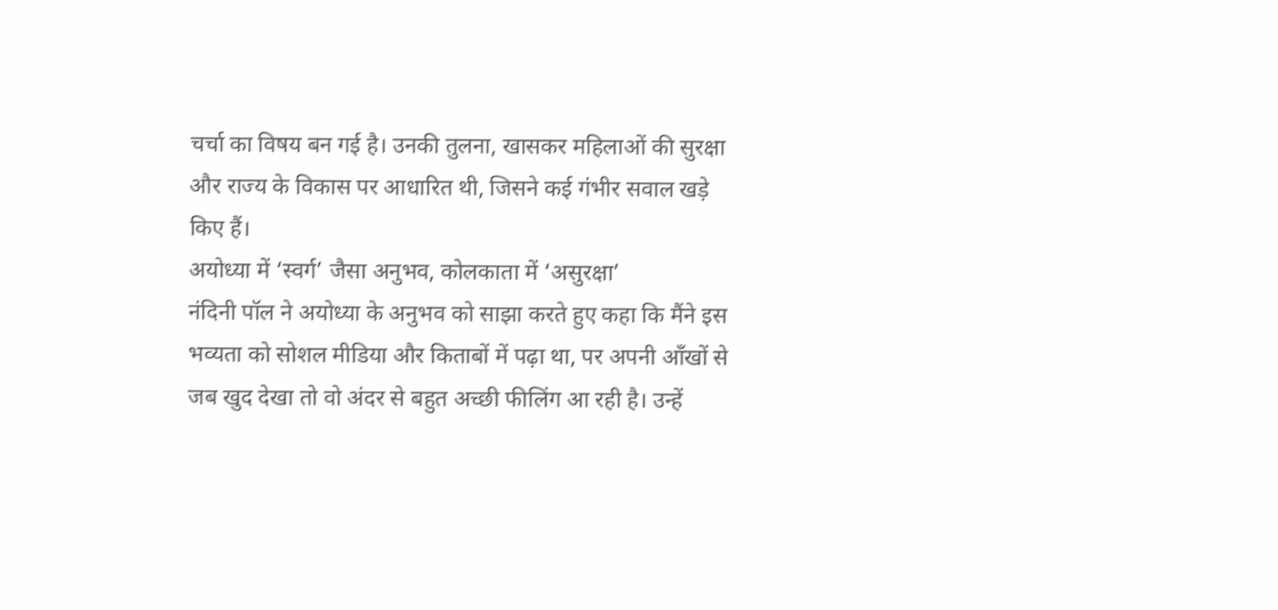चर्चा का विषय बन गई है। उनकी तुलना, खासकर महिलाओं की सुरक्षा और राज्य के विकास पर आधारित थी, जिसने कई गंभीर सवाल खड़े किए हैं।
अयोध्या में ‘स्वर्ग’ जैसा अनुभव, कोलकाता में ‘असुरक्षा’
नंदिनी पॉल ने अयोध्या के अनुभव को साझा करते हुए कहा कि मैंने इस भव्यता को सोशल मीडिया और किताबों में पढ़ा था, पर अपनी आँखों से जब खुद देखा तो वो अंदर से बहुत अच्छी फीलिंग आ रही है। उन्हें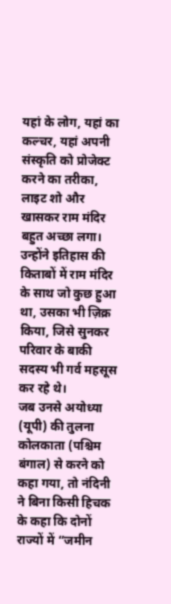यहां के लोग, यहां का कल्चर, यहां अपनी संस्कृति को प्रोजेक्ट करने का तरीका, लाइट शो और खासकर राम मंदिर बहुत अच्छा लगा। उन्होंने इतिहास की किताबों में राम मंदिर के साथ जो कुछ हुआ था, उसका भी ज़िक्र किया, जिसे सुनकर परिवार के बाकी सदस्य भी गर्व महसूस कर रहे थे।
जब उनसे अयोध्या (यूपी) की तुलना कोलकाता (पश्चिम बंगाल) से करने को कहा गया, तो नंदिनी ने बिना किसी हिचक के कहा कि दोनों राज्यों में “जमीन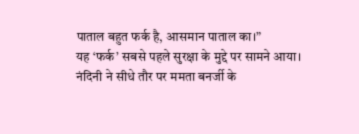पाताल बहुत फर्क है, आसमान पाताल का।”
यह ‘फर्क’ सबसे पहले सुरक्षा के मुद्दे पर सामने आया। नंदिनी ने सीधे तौर पर ममता बनर्जी के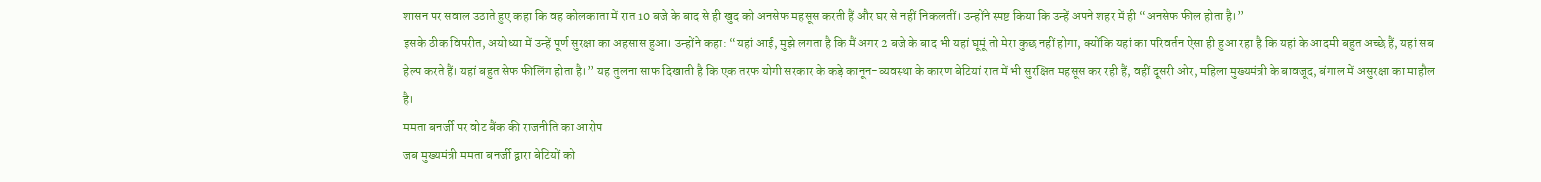शासन पर सवाल उठाते हुए कहा कि वह कोलकाता में रात 10 बजे के बाद से ही खुद को अनसेफ महसूस करती हैं और घर से नहीं निकलतीं। उन्होंने स्पष्ट किया कि उन्हें अपने शहर में ही “अनसेफ फील होता है।”
इसके ठीक विपरीत, अयोध्या में उन्हें पूर्ण सुरक्षा का अहसास हुआ। उन्होंने कहा: “यहां आई, मुझे लगता है कि मैं अगर 2 बजे के बाद भी यहां घूमूं तो मेरा कुछ नहीं होगा, क्योंकि यहां का परिवर्तन ऐसा ही हुआ रहा है कि यहां के आदमी बहुत अच्छे हैं, यहां सब हेल्प करते हैं। यहां बहुत सेफ फीलिंग होता है।” यह तुलना साफ दिखाती है कि एक तरफ योगी सरकार के कड़े कानून-व्यवस्था के कारण बेटियां रात में भी सुरक्षित महसूस कर रही हैं, वहीं दूसरी ओर, महिला मुख्यमंत्री के बावजूद, बंगाल में असुरक्षा का माहौल है।
ममता बनर्जी पर वोट बैंक की राजनीति का आरोप
जब मुख्यमंत्री ममता बनर्जी द्वारा बेटियों को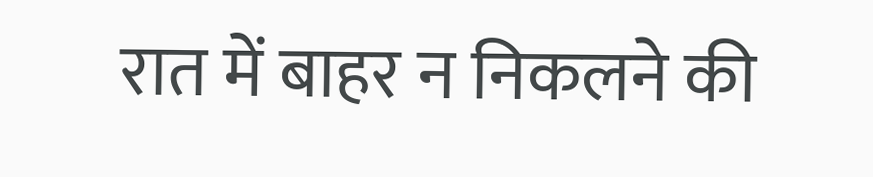रात में बाहर न निकलने की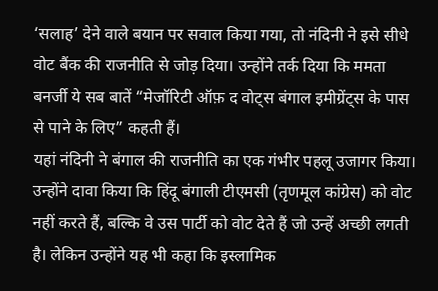‘सलाह’ देने वाले बयान पर सवाल किया गया, तो नंदिनी ने इसे सीधे वोट बैंक की राजनीति से जोड़ दिया। उन्होंने तर्क दिया कि ममता बनर्जी ये सब बातें “मेजॉरिटी ऑफ़ द वोट्स बंगाल इमीग्रेंट्स के पास से पाने के लिए” कहती हैं।
यहां नंदिनी ने बंगाल की राजनीति का एक गंभीर पहलू उजागर किया। उन्होंने दावा किया कि हिंदू बंगाली टीएमसी (तृणमूल कांग्रेस) को वोट नहीं करते हैं, बल्कि वे उस पार्टी को वोट देते हैं जो उन्हें अच्छी लगती है। लेकिन उन्होंने यह भी कहा कि इस्लामिक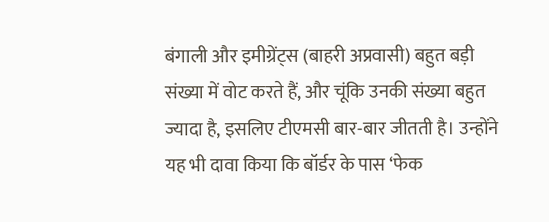बंगाली और इमीग्रेंट्स (बाहरी अप्रवासी) बहुत बड़ी संख्या में वोट करते हैं, और चूंकि उनकी संख्या बहुत ज्यादा है, इसलिए टीएमसी बार-बार जीतती है। उन्होंने यह भी दावा किया कि बॉर्डर के पास ‘फेक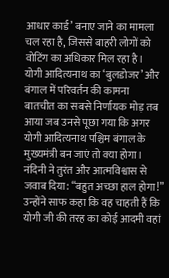आधार कार्ड’ बनाए जाने का मामला चल रहा है, जिससे बाहरी लोगों को वोटिंग का अधिकार मिल रहा है।
योगी आदित्यनाथ का ‘बुलडोजर’ और बंगाल में परिवर्तन की कामना
बातचीत का सबसे निर्णायक मोड़ तब आया जब उनसे पूछा गया कि अगर योगी आदित्यनाथ पश्चिम बंगाल के मुख्यमंत्री बन जाएं तो क्या होगा। नंदिनी ने तुरंत और आत्मविश्वास से जवाब दिया: “बहुत अच्छा हाल होगा!”
उन्होंने साफ कहा कि वह चाहती हैं कि योगी जी की तरह का कोई आदमी वहां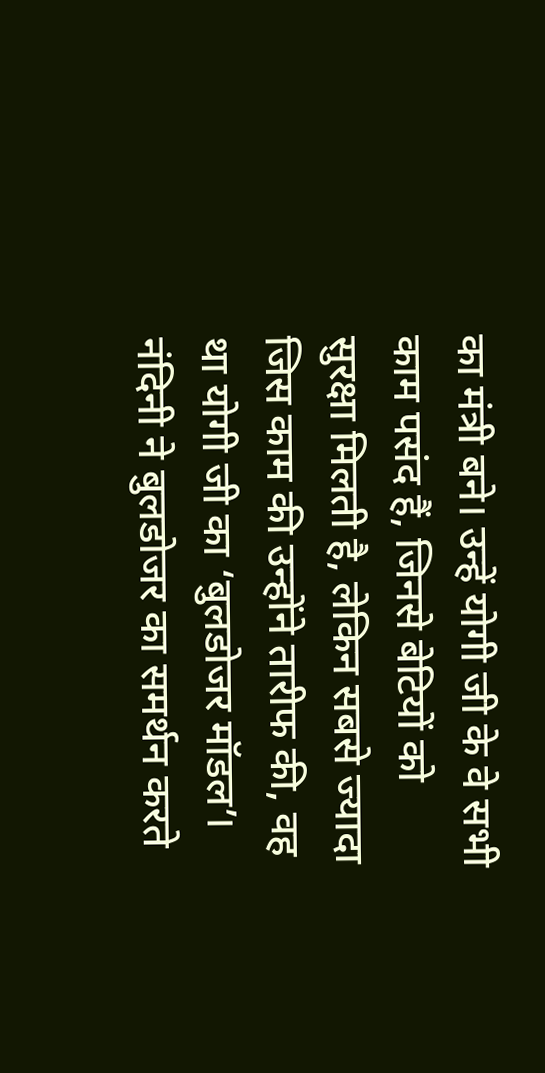का मंत्री बने। उन्हें योगी जी के वे सभी काम पसंद हैं, जिनसे बेटियों को सुरक्षा मिलती है, लेकिन सबसे ज्यादा जिस काम की उन्होंने तारीफ की, वह था योगी जी का ‘बुलडोजर मॉडल’।
नंदिनी ने बुलडोजर का समर्थन करते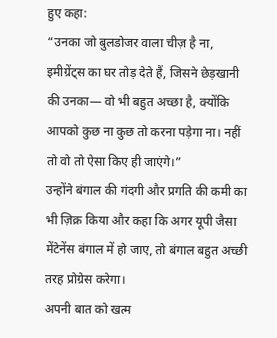हुए कहा:
“उनका जो बुलडोजर वाला चीज़ है ना, इमीग्रेंट्स का घर तोड़ देते हैं, जिसने छेड़खानी की उनका— वो भी बहुत अच्छा है, क्योंकि आपको कुछ ना कुछ तो करना पड़ेगा ना। नहीं तो वो तो ऐसा किए ही जाएंगे।”
उन्होंने बंगाल की गंदगी और प्रगति की कमी का भी ज़िक्र किया और कहा कि अगर यूपी जैसा मेंटेनेंस बंगाल में हो जाए, तो बंगाल बहुत अच्छी तरह प्रोग्रेस करेगा।
अपनी बात को खत्म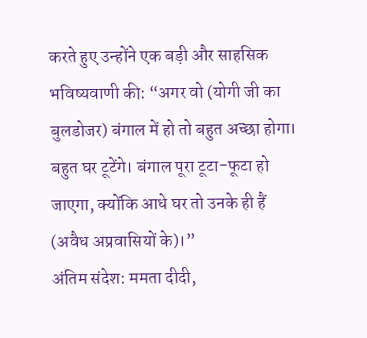करते हुए उन्होंने एक बड़ी और साहसिक भविष्यवाणी की: “अगर वो (योगी जी का बुलडोजर) बंगाल में हो तो बहुत अच्छा होगा। बहुत घर टूटेंगे। बंगाल पूरा टूटा-फूटा हो जाएगा, क्योंकि आधे घर तो उनके ही हैं (अवैध अप्रवासियों के)।”
अंतिम संदेश: ममता दीदी,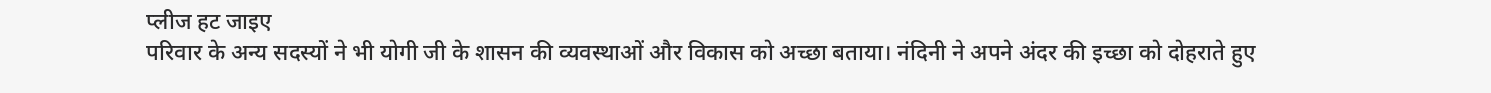प्लीज हट जाइए
परिवार के अन्य सदस्यों ने भी योगी जी के शासन की व्यवस्थाओं और विकास को अच्छा बताया। नंदिनी ने अपने अंदर की इच्छा को दोहराते हुए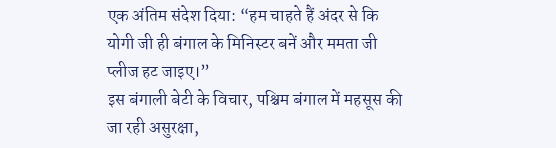एक अंतिम संदेश दिया: “हम चाहते हैं अंदर से कि योगी जी ही बंगाल के मिनिस्टर बनें और ममता जी प्लीज हट जाइए।”
इस बंगाली बेटी के विचार, पश्चिम बंगाल में महसूस की जा रही असुरक्षा,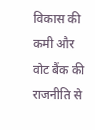विकास की कमी और वोट बैंक की राजनीति से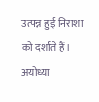उत्पन्न हुई निराशा को दर्शाते हैं। अयोध्या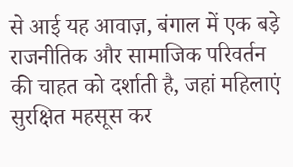से आई यह आवाज़, बंगाल में एक बड़े राजनीतिक और सामाजिक परिवर्तन की चाहत को दर्शाती है, जहां महिलाएं सुरक्षित महसूस कर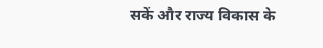सकें और राज्य विकास के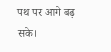पथ पर आगे बढ़ सके।